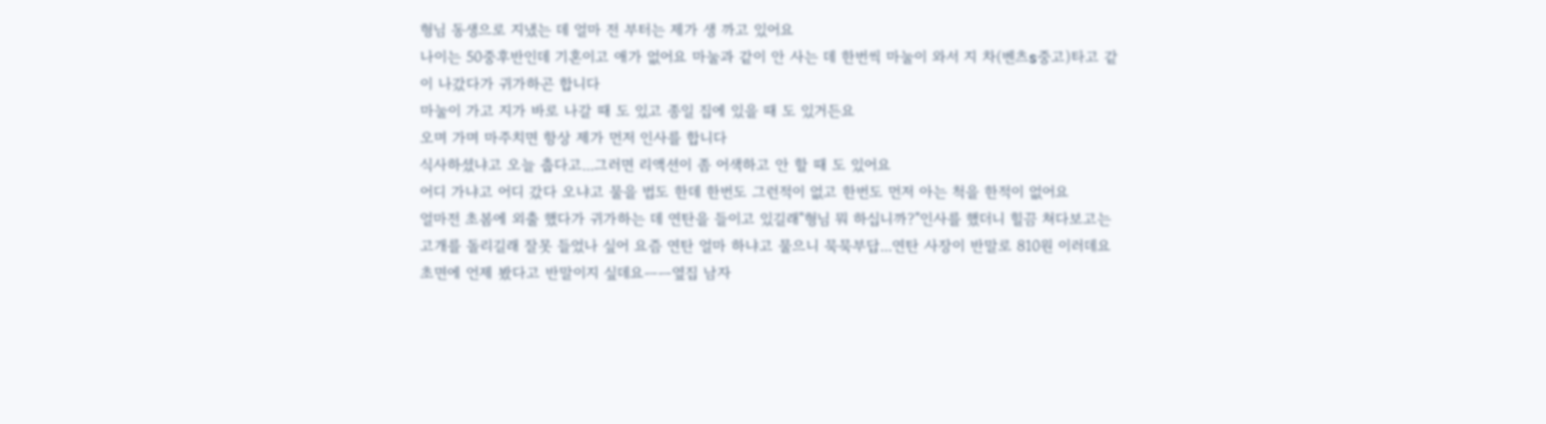형님 동생으로 지냈는 데 얼마 전 부터는 제가 생 까고 있어요
나이는 50중후반인데 기혼이고 애가 없어요 마눌과 같이 안 사는 데 한번씩 마눌이 와서 지 차(벤츠s중고)타고 같이 나갔다가 귀가하곤 합니다
마눌이 가고 지가 바로 나갈 때 도 있고 종일 집에 있을 때 도 있거든요
오며 가며 마주치면 항상 제가 먼저 인사를 합니다
식사하셨냐고 오늘 춥다고...그러면 리액션이 좀 어색하고 안 할 때 도 있어요
어디 가냐고 어디 갔다 오냐고 물을 법도 한데 한번도 그런적이 없고 한번도 먼저 아는 척을 한적이 없어요
얼마전 초봄에 외출 했다가 귀가하는 데 연탄을 들이고 있길래"형님 뭐 하십니까?"인사를 했더니 힐끔 쳐다보고는 고개를 돌리길래 잘못 들었나 싶어 요즘 연탄 얼마 하냐고 물으니 묵묵부답...연탄 사장이 반말로 810원 이러데요
초면에 언제 봤다고 반말이지 싶데요ㅡㅡ옆집 남자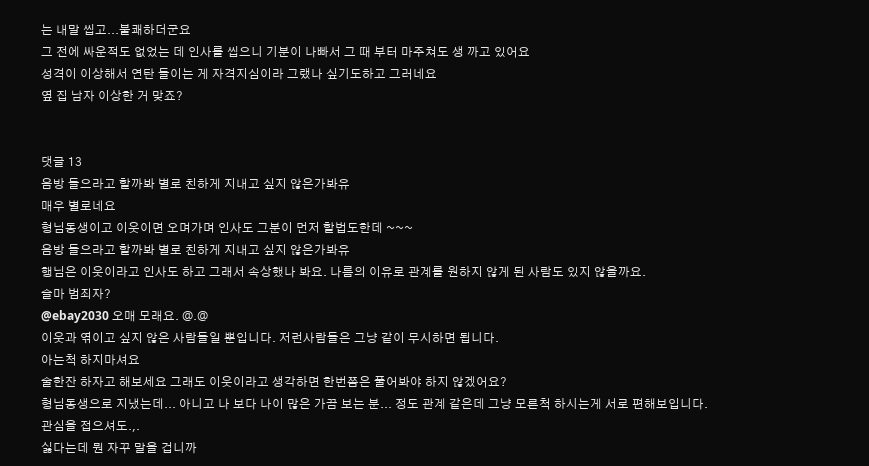는 내말 씹고...불쾌하더군요
그 전에 싸운적도 없었는 데 인사를 씹으니 기분이 나빠서 그 때 부터 마주쳐도 생 까고 있어요
성격이 이상해서 연탄 들이는 게 자격지심이라 그랬나 싶기도하고 그러네요
옆 집 남자 이상한 거 맞죠?


댓글 13
음방 들으라고 할까봐 별로 친하게 지내고 싶지 않은가봐유
매우 별로네요
형님동생이고 이웃이면 오며가며 인사도 그분이 먼저 할법도한데 ~~~
음방 들으라고 할까봐 별로 친하게 지내고 싶지 않은가봐유
행님은 이웃이라고 인사도 하고 그래서 속상했나 봐요. 나름의 이유로 관계를 원하지 않게 된 사람도 있지 않을까요.
슬마 범죄자?
@ebay2030 오매 모래요. @.@
이웃과 엮이고 싶지 않은 사람들일 뿐입니다. 저런사람들은 그냥 같이 무시하면 됩니다.
아는척 하지마셔요
술한잔 하자고 해보세요 그래도 이웃이라고 생각하면 한번쯤은 풀어봐야 하지 않겠어요?
형님동생으로 지냈는데... 아니고 나 보다 나이 많은 가끔 보는 분... 정도 관계 같은데 그냥 모른척 하시는게 서로 편해보입니다.
관심을 접으셔도.,.
싫다는데 뭔 자꾸 말을 겁니까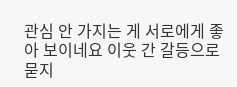관심 안 가지는 게 서로에게 좋아 보이네요 이웃 간 갈등으로 묻지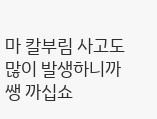마 칼부림 사고도 많이 발생하니까 쌩 까십쇼